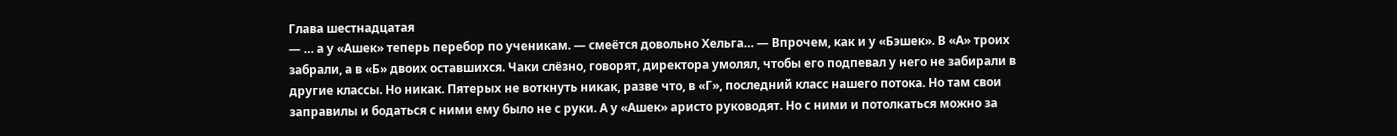Глава шестнадцатая
— … а у «Ашек» теперь перебор по ученикам. — смеётся довольно Хельга… — Впрочем, как и у «Бэшек». В «А» троих забрали, а в «Б» двоих оставшихся. Чаки слёзно, говорят, директора умолял, чтобы его подпевал у него не забирали в другие классы. Но никак. Пятерых не воткнуть никак, разве что, в «Г», последний класс нашего потока. Но там свои заправилы и бодаться с ними ему было не с руки. А у «Ашек» аристо руководят. Но с ними и потолкаться можно за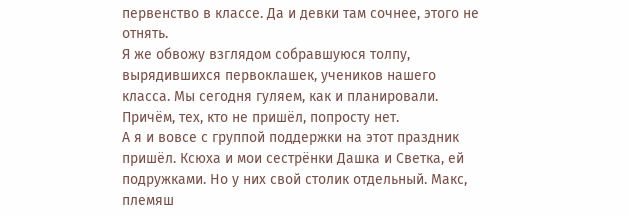первенство в классе. Да и девки там сочнее, этого не отнять.
Я же обвожу взглядом собравшуюся толпу, вырядившихся первоклашек, учеников нашего класса. Мы сегодня гуляем, как и планировали. Причём, тех, кто не пришёл, попросту нет.
А я и вовсе с группой поддержки на этот праздник пришёл. Ксюха и мои сестрёнки Дашка и Светка, ей подружками. Но у них свой столик отдельный. Макс, племяш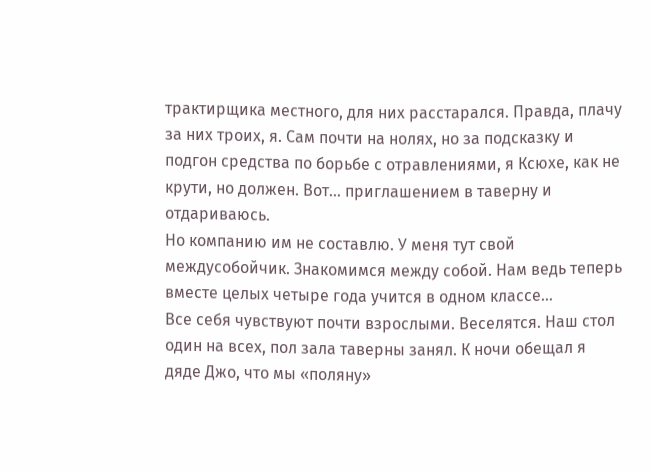трактирщика местного, для них расстарался. Правда, плачу за них троих, я. Сам почти на нолях, но за подсказку и подгон средства по борьбе с отравлениями, я Ксюхе, как не крути, но должен. Вот… приглашением в таверну и отдариваюсь.
Но компанию им не составлю. У меня тут свой междусобойчик. Знакомимся между собой. Нам ведь теперь вместе целых четыре года учится в одном классе…
Все себя чувствуют почти взрослыми. Веселятся. Наш стол один на всех, пол зала таверны занял. К ночи обещал я дяде Джо, что мы «поляну»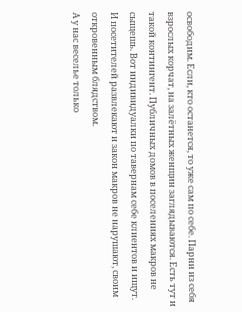освободим. Если, кто останется, то уже сам по себе. Парни из себя взрослых корчат, на залётных женщин заглядываются. Есть тут и такой контингент. Публичных домов в поселениях макров не сыщешь. Вот индивидуалки по тавернам себе клиентов и ищут. И посетителей развлекают и закон макров не нарушают, своим откровенным блядством.
А у нас веселье только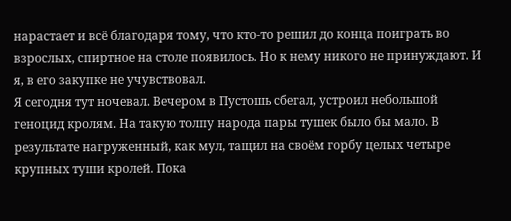нарастает и всё благодаря тому, что кто-то решил до конца поиграть во взрослых, спиртное на столе появилось. Но к нему никого не принуждают. И я, в его закупке не учувствовал.
Я сегодня тут ночевал. Вечером в Пустошь сбегал, устроил небольшой геноцид кролям. На такую толпу народа пары тушек было бы мало. В результате нагруженный, как мул, тащил на своём горбу целых четыре крупных туши кролей. Пока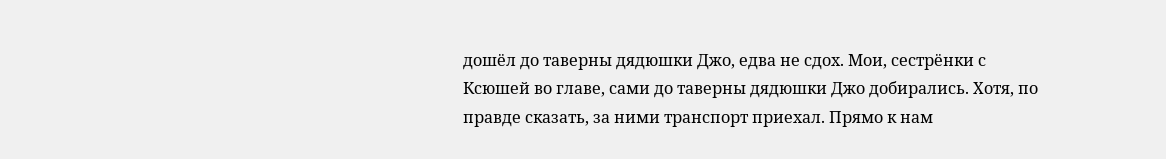дошёл до таверны дядюшки Джо, едва не сдох. Мои, сестрёнки с Ксюшей во главе, сами до таверны дядюшки Джо добирались. Хотя, по правде сказать, за ними транспорт приехал. Прямо к нам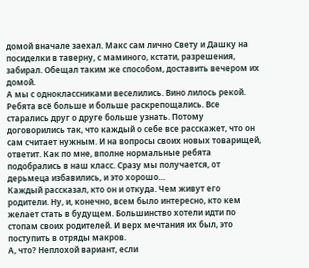домой вначале заехал. Макс сам лично Свету и Дашку на посиделки в таверну, с маминого, кстати, разрешения, забирал. Обещал таким же способом, доставить вечером их домой.
А мы с одноклассниками веселились. Вино лилось рекой. Ребята всё больше и больше раскрепощались. Все старались друг о друге больше узнать. Потому договорились так, что каждый о себе все расскажет, что он сам считает нужным. И на вопросы своих новых товарищей, ответит. Как по мне, вполне нормальные ребята подобрались в наш класс. Сразу мы получается, от дерьмеца избавились, и это хорошо…
Каждый рассказал, кто он и откуда. Чем живут его родители. Ну, и, конечно, всем было интересно, кто кем желает стать в будущем. Большинство хотели идти по стопам своих родителей. И верх мечтания их был, это поступить в отряды макров.
А, что? Неплохой вариант, если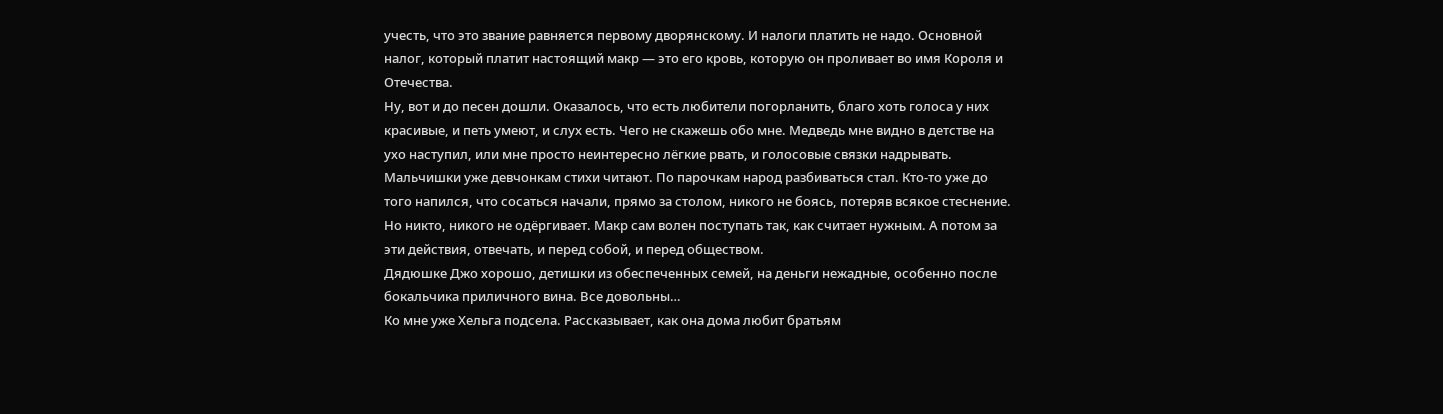учесть, что это звание равняется первому дворянскому. И налоги платить не надо. Основной налог, который платит настоящий макр — это его кровь, которую он проливает во имя Короля и Отечества.
Ну, вот и до песен дошли. Оказалось, что есть любители погорланить, благо хоть голоса у них красивые, и петь умеют, и слух есть. Чего не скажешь обо мне. Медведь мне видно в детстве на ухо наступил, или мне просто неинтересно лёгкие рвать, и голосовые связки надрывать.
Мальчишки уже девчонкам стихи читают. По парочкам народ разбиваться стал. Кто-то уже до того напился, что сосаться начали, прямо за столом, никого не боясь, потеряв всякое стеснение. Но никто, никого не одёргивает. Макр сам волен поступать так, как считает нужным. А потом за эти действия, отвечать, и перед собой, и перед обществом.
Дядюшке Джо хорошо, детишки из обеспеченных семей, на деньги нежадные, особенно после бокальчика приличного вина. Все довольны…
Ко мне уже Хельга подсела. Рассказывает, как она дома любит братьям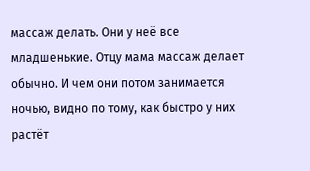массаж делать. Они у неё все младшенькие. Отцу мама массаж делает обычно. И чем они потом занимается ночью, видно по тому, как быстро у них растёт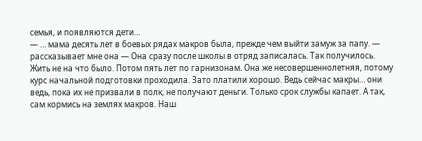семья, и появляются дети…
— … мама десять лет в боевых рядах макров была, прежде чем выйти замуж за папу. — рассказывает мне она — Она сразу после школы в отряд записалась. Так получилось. Жить не на что было. Потом пять лет по гарнизонам. Она же несовершеннолетняя, потому курс начальной подготовки проходила. Зато платили хорошо. Ведь сейчас макры… они ведь, пока их не призвали в полк, не получают деньги. Только срок службы капает. А так, сам кормись на землях макров. Наш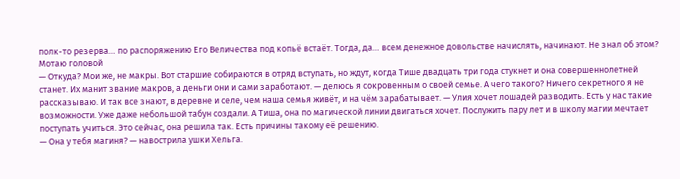полк-то резерва… по распоряжению Его Величества под копьё встаёт. Тогда, да… всем денежное довольстве начислять, начинают. Не знал об этом?
Мотаю головой
— Откуда? Мои же, не макры. Вот старшие собираются в отряд вступать, но ждут, когда Тише двадцать три года стукнет и она совершеннолетней станет. Их манит звание макров, а деньги они и сами заработают. — делюсь я сокровенным о своей семье. А чего такого? Ничего секретного я не рассказываю. И так все знают, в деревне и селе, чем наша семья живёт, и на чём зарабатывает. — Улия хочет лошадей разводить. Есть у нас такие возможности. Уже даже небольшой табун создали. А Тиша, она по магической линии двигаться хочет. Послужить пару лет и в школу магии мечтает поступать учиться. Это сейчас, она решила так. Есть причины такому её решению.
— Она у тебя магиня? — навострила ушки Хельга.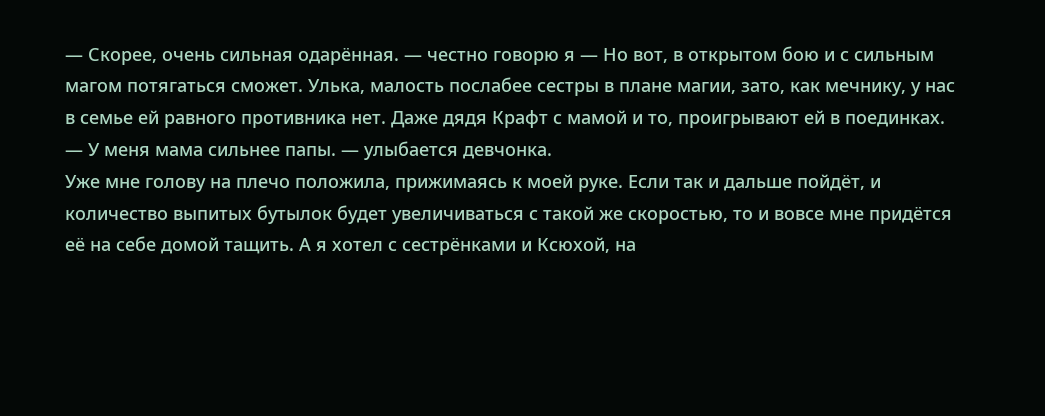— Скорее, очень сильная одарённая. — честно говорю я — Но вот, в открытом бою и с сильным магом потягаться сможет. Улька, малость послабее сестры в плане магии, зато, как мечнику, у нас в семье ей равного противника нет. Даже дядя Крафт с мамой и то, проигрывают ей в поединках.
— У меня мама сильнее папы. — улыбается девчонка.
Уже мне голову на плечо положила, прижимаясь к моей руке. Если так и дальше пойдёт, и количество выпитых бутылок будет увеличиваться с такой же скоростью, то и вовсе мне придётся её на себе домой тащить. А я хотел с сестрёнками и Ксюхой, на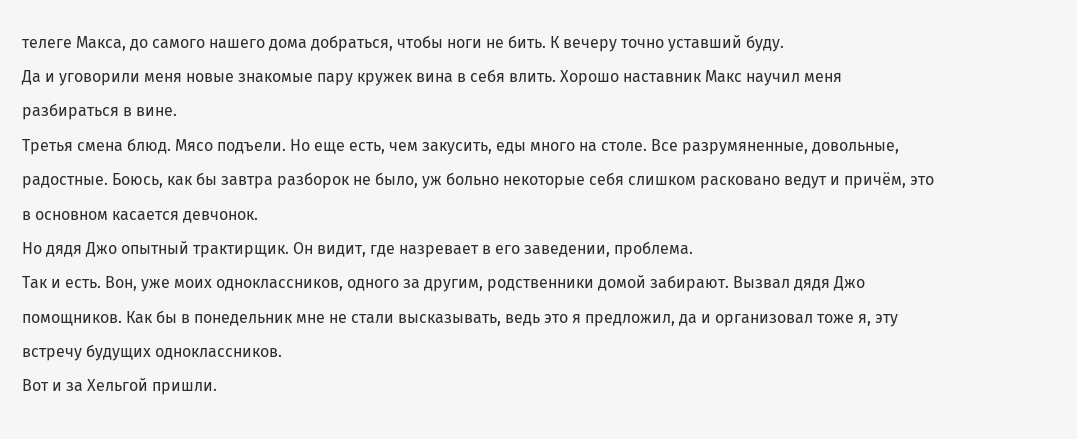телеге Макса, до самого нашего дома добраться, чтобы ноги не бить. К вечеру точно уставший буду.
Да и уговорили меня новые знакомые пару кружек вина в себя влить. Хорошо наставник Макс научил меня разбираться в вине.
Третья смена блюд. Мясо подъели. Но еще есть, чем закусить, еды много на столе. Все разрумяненные, довольные, радостные. Боюсь, как бы завтра разборок не было, уж больно некоторые себя слишком расковано ведут и причём, это в основном касается девчонок.
Но дядя Джо опытный трактирщик. Он видит, где назревает в его заведении, проблема.
Так и есть. Вон, уже моих одноклассников, одного за другим, родственники домой забирают. Вызвал дядя Джо помощников. Как бы в понедельник мне не стали высказывать, ведь это я предложил, да и организовал тоже я, эту встречу будущих одноклассников.
Вот и за Хельгой пришли.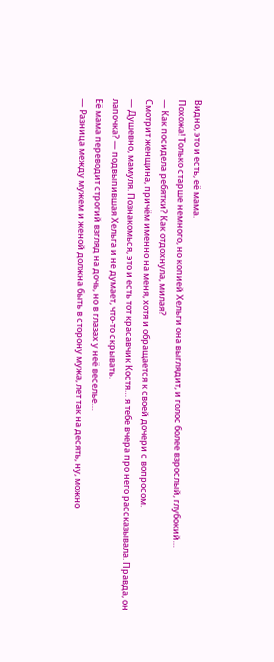Видно, это и есть, её мама.
Похожа! Только старше немного, но копией Хельги она выглядит, и голос более взрослый, глубокий…
— Как посидела ребятки? Как отдохнула, милая?
Смотрит женщина, причём именно на меня, хотя и обращается к своей дочери с вопросом.
— Душевно, мамуля. Познакомься, это и есть тот красавчик Костя… я тебе вчера про него рассказывала. Правда, он лапочка? — подвыпившая Хельга и не думает, что-то скрывать.
Её мама переводит строгий взгляд на дочь, но в глазах у неё веселье…
— Разница между мужем и женой должна быть в сторону мужа, лет так на десять, ну, можно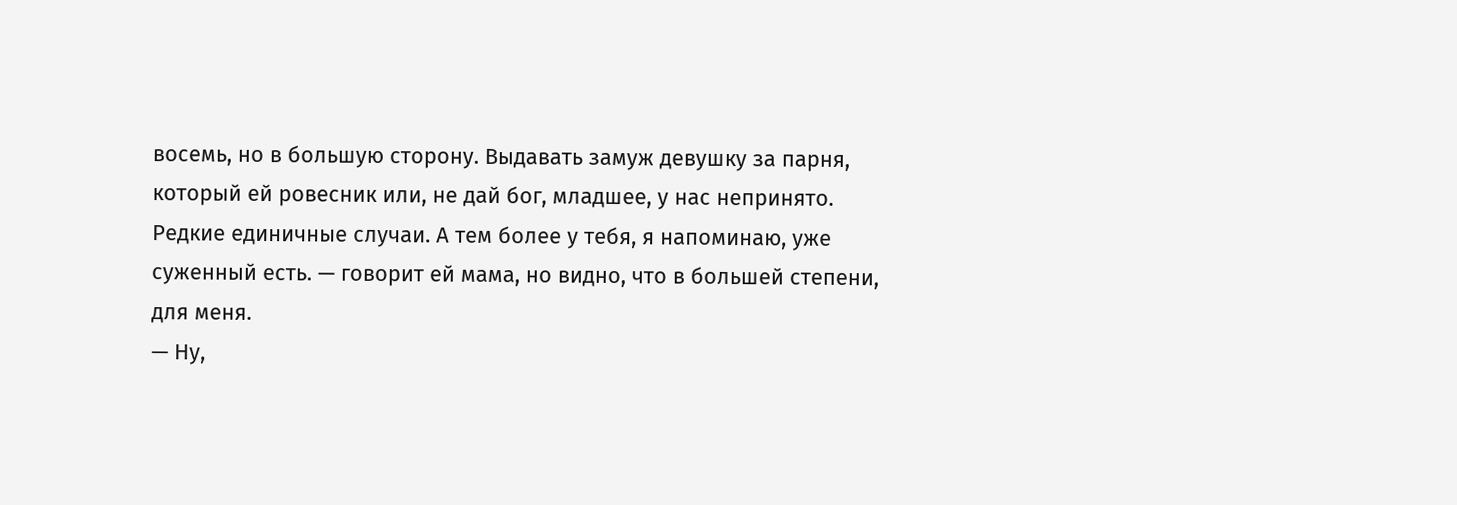восемь, но в большую сторону. Выдавать замуж девушку за парня, который ей ровесник или, не дай бог, младшее, у нас непринято. Редкие единичные случаи. А тем более у тебя, я напоминаю, уже суженный есть. — говорит ей мама, но видно, что в большей степени, для меня.
— Ну,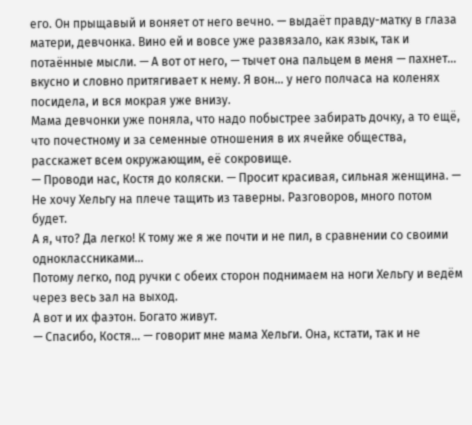его. Он прыщавый и воняет от него вечно. — выдаёт правду-матку в глаза матери, девчонка. Вино ей и вовсе уже развязало, как язык, так и потаённые мысли. — А вот от него, — тычет она пальцем в меня — пахнет… вкусно и словно притягивает к нему. Я вон… у него полчаса на коленях посидела, и вся мокрая уже внизу.
Мама девчонки уже поняла, что надо побыстрее забирать дочку, а то ещё, что почестному и за семенные отношения в их ячейке общества, расскажет всем окружающим, её сокровище.
— Проводи нас, Костя до коляски. — Просит красивая, сильная женщина. — Не хочу Хельгу на плече тащить из таверны. Разговоров, много потом будет.
А я, что? Да легко! К тому же я же почти и не пил, в сравнении со своими одноклассниками…
Потому легко, под ручки с обеих сторон поднимаем на ноги Хельгу и ведём через весь зал на выход.
А вот и их фаэтон. Богато живут.
— Спасибо, Костя… — говорит мне мама Хельги. Она, кстати, так и не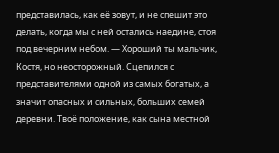представилась, как её зовут, и не спешит это делать, когда мы с ней остались наедине, стоя под вечерним небом. — Хороший ты мальчик, Костя, но неосторожный. Сцепился с представителями одной из самых богатых, а значит опасных и сильных, больших семей деревни. Твоё положение, как сына местной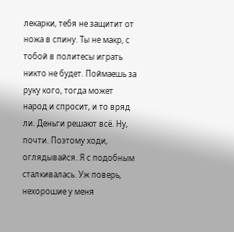лекарки, тебя не защитит от ножа в спину. Ты не макр, с тобой в политесы играть никто не будет. Поймаешь за руку кого, тогда может народ и спросит, и то вряд ли. Деньги решают всё. Ну, почти. Поэтому ходи, оглядывайся. Я с подобным сталкивалась. Уж поверь, нехорошие у меня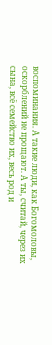воспоминания. А такие люди, как Богомоловы, оскорблений не прощают. А ты, считай, через их сына, всё семейство их, весь род и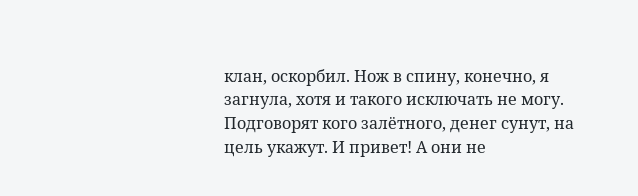клан, оскорбил. Нож в спину, конечно, я загнула, хотя и такого исключать не могу. Подговорят кого залётного, денег сунут, на цель укажут. И привет! А они не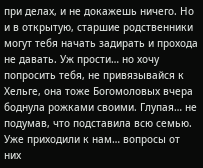при делах, и не докажешь ничего. Но и в открытую, старшие родственники могут тебя начать задирать и прохода не давать. Уж прости… но хочу попросить тебя, не привязывайся к Хельге, она тоже Богомоловых вчера боднула рожками своими. Глупая… не подумав, что подставила всю семью. Уже приходили к нам… вопросы от них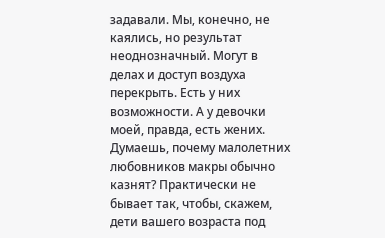задавали. Мы, конечно, не каялись, но результат неоднозначный. Могут в делах и доступ воздуха перекрыть. Есть у них возможности. А у девочки моей, правда, есть жених. Думаешь, почему малолетних любовников макры обычно казнят? Практически не бывает так, чтобы, скажем, дети вашего возраста под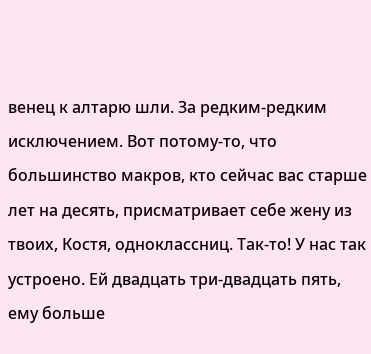венец к алтарю шли. За редким-редким исключением. Вот потому-то, что большинство макров, кто сейчас вас старше лет на десять, присматривает себе жену из твоих, Костя, одноклассниц. Так-то! У нас так устроено. Ей двадцать три-двадцать пять, ему больше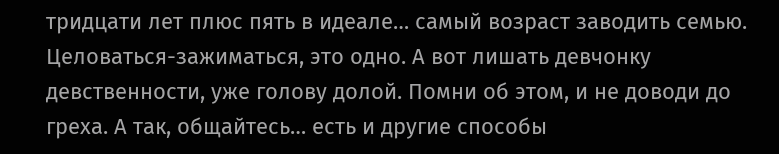тридцати лет плюс пять в идеале… самый возраст заводить семью. Целоваться-зажиматься, это одно. А вот лишать девчонку девственности, уже голову долой. Помни об этом, и не доводи до греха. А так, общайтесь… есть и другие способы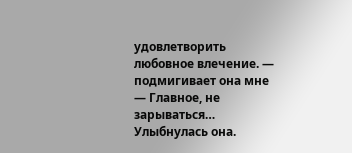удовлетворить любовное влечение. — подмигивает она мне — Главное, не зарываться…
Улыбнулась она.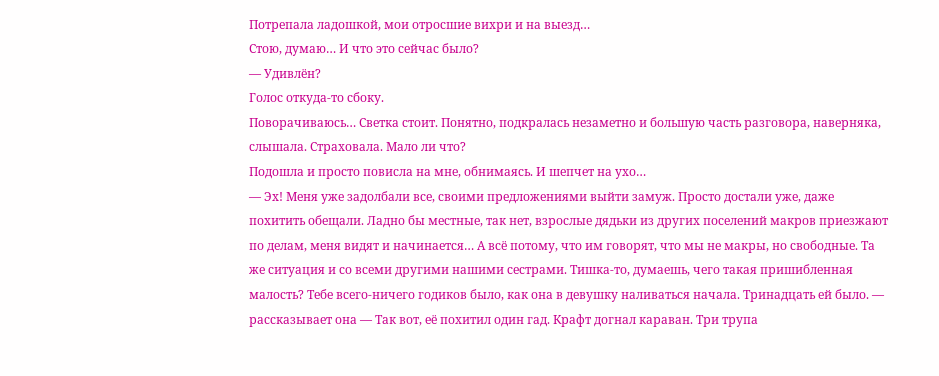Потрепала ладошкой, мои отросшие вихри и на выезд…
Стою, думаю… И что это сейчас было?
— Удивлён?
Голос откуда-то сбоку.
Поворачиваюсь… Светка стоит. Понятно, подкралась незаметно и большую часть разговора, наверняка, слышала. Страховала. Мало ли что?
Подошла и просто повисла на мне, обнимаясь. И шепчет на ухо…
— Эх! Меня уже задолбали все, своими предложениями выйти замуж. Просто достали уже, даже похитить обещали. Ладно бы местные, так нет, взрослые дядьки из других поселений макров приезжают по делам, меня видят и начинается… А всё потому, что им говорят, что мы не макры, но свободные. Та же ситуация и со всеми другими нашими сестрами. Тишка-то, думаешь, чего такая пришибленная малость? Тебе всего-ничего годиков было, как она в девушку наливаться начала. Тринадцать ей было. — рассказывает она — Так вот, её похитил один гад. Крафт догнал караван. Три трупа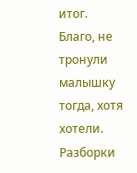итог. Благо, не тронули малышку тогда, хотя хотели. Разборки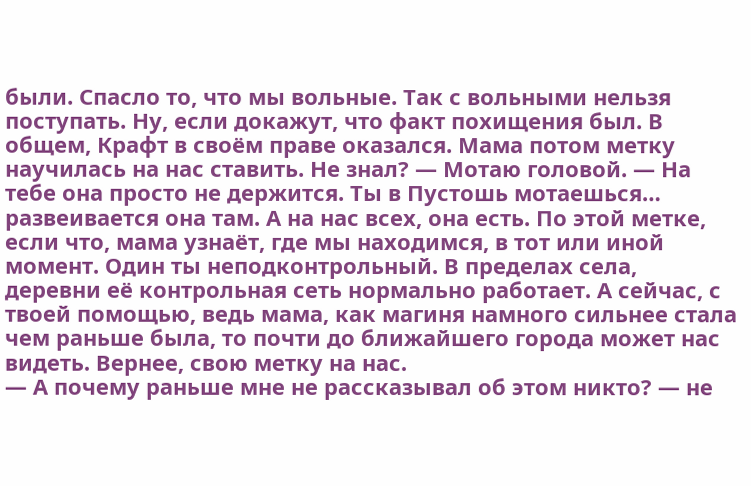были. Спасло то, что мы вольные. Так с вольными нельзя поступать. Ну, если докажут, что факт похищения был. В общем, Крафт в своём праве оказался. Мама потом метку научилась на нас ставить. Не знал? — Мотаю головой. — На тебе она просто не держится. Ты в Пустошь мотаешься… развеивается она там. А на нас всех, она есть. По этой метке, если что, мама узнаёт, где мы находимся, в тот или иной момент. Один ты неподконтрольный. В пределах села, деревни её контрольная сеть нормально работает. А сейчас, с твоей помощью, ведь мама, как магиня намного сильнее стала чем раньше была, то почти до ближайшего города может нас видеть. Вернее, свою метку на нас.
— А почему раньше мне не рассказывал об этом никто? — не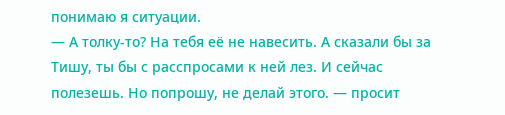понимаю я ситуации.
— А толку-то? На тебя её не навесить. А сказали бы за Тишу, ты бы с расспросами к ней лез. И сейчас полезешь. Но попрошу, не делай этого. — просит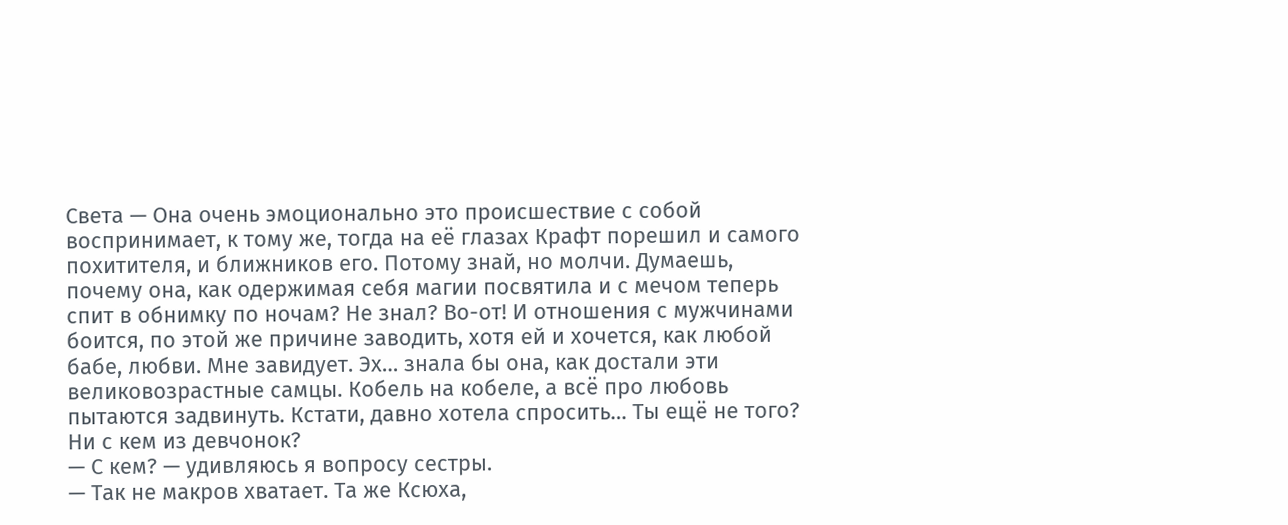Света — Она очень эмоционально это происшествие с собой воспринимает, к тому же, тогда на её глазах Крафт порешил и самого похитителя, и ближников его. Потому знай, но молчи. Думаешь, почему она, как одержимая себя магии посвятила и с мечом теперь спит в обнимку по ночам? Не знал? Во-от! И отношения с мужчинами боится, по этой же причине заводить, хотя ей и хочется, как любой бабе, любви. Мне завидует. Эх… знала бы она, как достали эти великовозрастные самцы. Кобель на кобеле, а всё про любовь пытаются задвинуть. Кстати, давно хотела спросить… Ты ещё не того? Ни с кем из девчонок?
— С кем? — удивляюсь я вопросу сестры.
— Так не макров хватает. Та же Ксюха,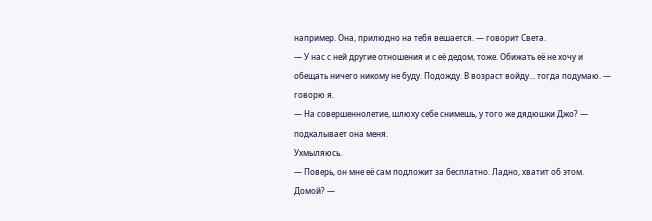например. Она, прилюдно на тебя вешается. — говорит Света.
— У нас с ней другие отношения и с её дедом, тоже. Обижать её не хочу и обещать ничего никому не буду. Подожду. В возраст войду… тогда подумаю. — говорю я.
— На совершеннолетие, шлюху себе снимешь, у того же дядюшки Джо? — подкалывает она меня.
Ухмыляюсь.
— Поверь, он мне её сам подложит за бесплатно. Ладно, хватит об этом. Домой? —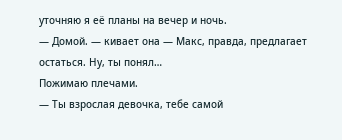уточняю я её планы на вечер и ночь.
— Домой. — кивает она — Макс, правда, предлагает остаться. Ну, ты понял…
Пожимаю плечами.
— Ты взрослая девочка, тебе самой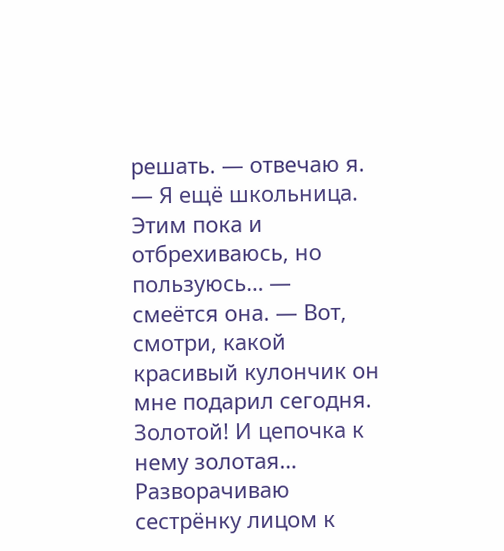решать. — отвечаю я.
— Я ещё школьница. Этим пока и отбрехиваюсь, но пользуюсь… — смеётся она. — Вот, смотри, какой красивый кулончик он мне подарил сегодня. Золотой! И цепочка к нему золотая…
Разворачиваю сестрёнку лицом к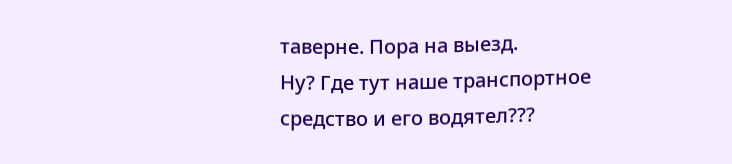таверне. Пора на выезд.
Ну? Где тут наше транспортное средство и его водятел???